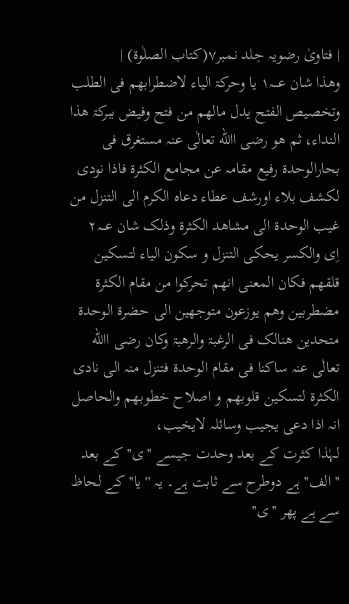| فتاویٰ رضویہ جلد نمبر۷(کتاب الصلٰوۃ) |
وھذا شان عـــہ۱ یا وحرکۃ الیاء لاضطرابھم فی الطلب وتخصیص الفتح یدل مالھم من فتح وفیض ببرکۃ ھذا النداء، ثم ھو رضی االله تعالٰی عنہ مستغرق فی بحارالوحدۃ رفیع مقامہ عن مجامع الکثرۃ فاذا نودی لکشف بلاء اورشف عطاء دعاہ الکرم الی التنزل من غیب الوحدۃ الی مشاھد الکثرۃ وذلک شان عـــہ۲ اِی والکسر یحکی التنزل و سکون الیاء لتسکین قلقھم فکان المعنی انھم تحرکوا من مقام الکثرۃ مضطربین وھم یوزعون متوجھین الی حضرۃ الوحدۃ متحدین ھنالک فی الرغبۃ والرھبۃ وکان رضی االله تعالٰی عنہ ساکنا فی مقام الوحدۃ فتنزل منہ الی نادی الکثرۃ لتسکین قلوبھم و اصلاح خطوبھم والحاصل انہ اذا دعی یجیب وسائلہ لایخیب،
لہٰذا کثرت کے بعد وحدت جیسے ''ی'' کے بعد ''الف'' ہے دوطرح سے ثابت ہے۔ یہ ''یا'' کے لحاظ سے ہے پھر ''ی''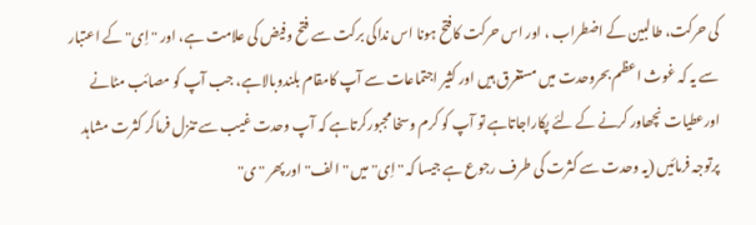کی حرکت، طالبین کے اضطراب ، اور اس حرکت کافتح ہونا اس نداکی برکت سے فتح وفیض کی علامت ہے، اور ''اِی'' کے اعتبار سے یہ کہ غوث اعظم بحروحدت میں مستغرق ہیں اور کثیر اجتماعات سے آپ کامقام بلندوبالاہے، جب آپ کو مصائب مٹانے اورعطیات نچھاور کرنے کے لئے پکاراجاتاہے تو آپ کو کرم وسخا مجبورکرتاہے کہ آپ وحدت غیب سے تنزل فرماکر کثرت مشاہد پرتوجہ فرمائیں (یہ وحدت سے کثرت کی طرف رجوع ہے جیسا کہ ''اِی'' میں ''الف'' اور پھر ''ی''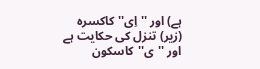ہے) اور ''اِی'' کاکسرہ (زیر) تنزل کی حکایت ہے اور ''ی''کاسکون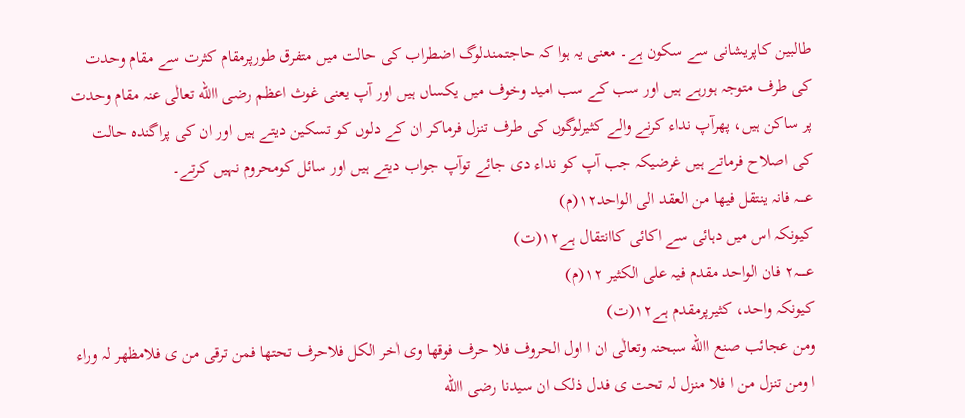طالبین کاپریشانی سے سکون ہے۔ معنی یہ ہوا کہ حاجتمندلوگ اضطراب کی حالت میں متفرق طورپرمقام کثرت سے مقام وحدت کی طرف متوجہ ہورہے ہیں اور سب کے سب امید وخوف میں یکساں ہیں اور آپ یعنی غوث اعظم رضی االله تعالٰی عنہ مقام وحدت پر ساکن ہیں، پھرآپ نداء کرنے والے کثیرلوگوں کی طرف تنزل فرماکر ان کے دلوں کو تسکین دیتے ہیں اور ان کی پراگندہ حالت کی اصلاح فرماتے ہیں غرضیکہ جب آپ کو نداء دی جائے توآپ جواب دیتے ہیں اور سائل کومحروم نہیں کرتے۔
عــــہ فانہ ینتقل فیھا من العقد الی الواحد۱۲(م)
کیونکہ اس میں دہائی سے اکائی کاانتقال ہے۱۲(ت)
عـــــہ۲ فان الواحد مقدم فیہ علی الکثیر ۱۲(م)
کیونکہ واحد، کثیرپرمقدم ہے۱۲(ت)
ومن عجائب صنع االله سبحنہ وتعالٰی ان ا اول الحروف فلا حرف فوقھا وی اٰخر الکل فلاحرف تحتھا فمن ترقی من ی فلامظھر لہ وراء ا ومن تنزل من ا فلا منزل لہ تحت ی فدل ذلک ان سیدنا رضی االله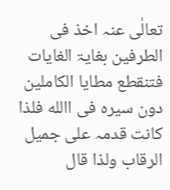تعالٰی عنہ اخذ فی الطرفین بغایۃ الغایات فتنقطع مطایا الکاملین دون سیرہ فی االله فلذا کانت قدمہ علی جمیل الرقاب ولذا قال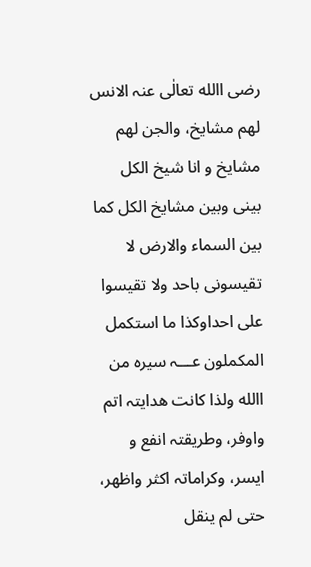رضی االله تعالٰی عنہ الانس لھم مشایخ، والجن لھم مشایخ و انا شیخ الکل بینی وبین مشایخ الکل کما بین السماء والارض لا تقیسونی باحد ولا تقیسوا علی احداوکذا ما استکمل المکملون عـــہ سیرہ من االله ولذا کانت ھدایتہ اتم واوفر، وطریقتہ انفع و ایسر، وکراماتہ اکثر واظھر، حتی لم ینقل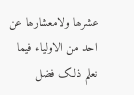عشرھا ولامعشارھا عن احد من الاولیاء فیما نعلم ذلک فضل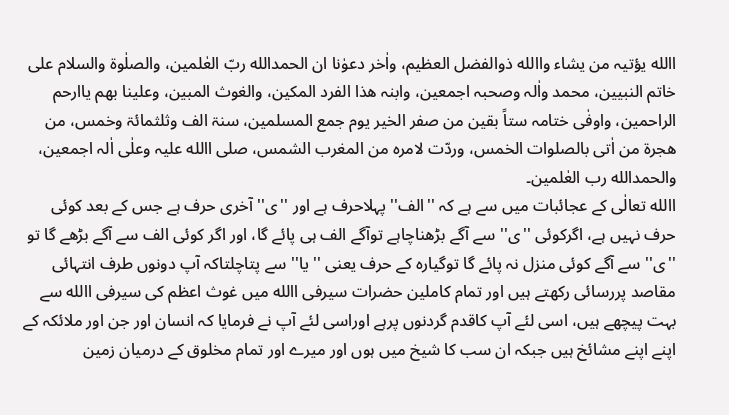االله یؤتیہ من یشاء واالله ذوالفضل العظیم، واٰخر دعوٰنا ان الحمدالله ربّ العٰلمین، والصلٰوۃ والسلام علی خاتم النبیین، محمد واٰلہ وصحبہ اجمعین، وابنہ ھذا الفرد المکین، والغوث المبین، وعلینا بھم یاارحم الراحمین، واوفٰی ختامہ ستاً بقین من صفر الخیر یوم جمع المسلمین، سنۃ الف وثلثمائۃ وخمس، من ھجرۃ من اٰتی بالصلوات الخمس، وردّت لامرہ من المغرب الشمس، صلی االله علیہ وعلٰی اٰلہ اجمعین، والحمدالله رب العٰلمین۔
االله تعالٰی کے عجائبات میں سے ہے کہ ''الف'' پہلاحرف ہے اور ''ی'' آخری حرف ہے جس کے بعد کوئی حرف نہیں ہے، اگرکوئی ''ی'' سے آگے بڑھناچاہے توآگے الف ہی پائے گا، اور اگر کوئی الف سے آگے بڑھے گا تو ''ی'' سے آگے کوئی منزل نہ پائے گا توگیارہ کے حرف یعنی ''یا'' سے پتاچلتاکہ آپ دونوں طرف انتہائی مقاصد پررسائی رکھتے ہیں اور تمام کاملین حضرات سیرفی االله میں غوث اعظم کی سیرفی االله سے بہت پیچھے ہیں، اسی لئے آپ کاقدم گردنوں پرہے اوراسی لئے آپ نے فرمایا کہ انسان اور جن اور ملائکہ کے اپنے اپنے مشائخ ہیں جبکہ ان سب کا شیخ میں ہوں اور میرے اور تمام مخلوق کے درمیان زمین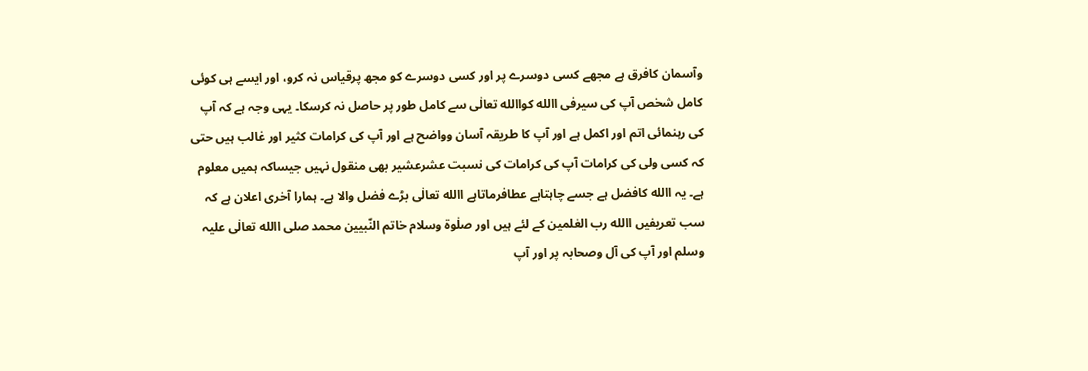وآسمان کافرق ہے مجھے کسی دوسرے پر اور کسی دوسرے کو مجھ پرقیاس نہ کرو، اور ایسے ہی کوئی کامل شخص آپ کی سیرفی االله کواالله تعالٰی سے کامل طور پر حاصل نہ کرسکا۔ یہی وجہ ہے کہ آپ کی رہنمائی اتم اور اکمل ہے اور آپ کا طریقہ آسان وواضح ہے اور آپ کی کرامات کثیر اور غالب ہیں حتی کہ کسی ولی کی کرامات آپ کی کرامات کی نسبت عشرعشیر بھی منقول نہیں جیساکہ ہمیں معلوم ہے۔ یہ االله کافضل ہے جسے چاہتاہے عطافرماتاہے االله تعالٰی بڑے فضل والا ہے۔ ہمارا آخری اعلان ہے کہ سب تعریفیں االله رب العٰلمین کے لئے ہیں اور صلٰوۃ وسلام خاتم النّبیین محمد صلی االله تعالٰی علیہ وسلم اور آپ کی آل وصحابہ پر اور آپ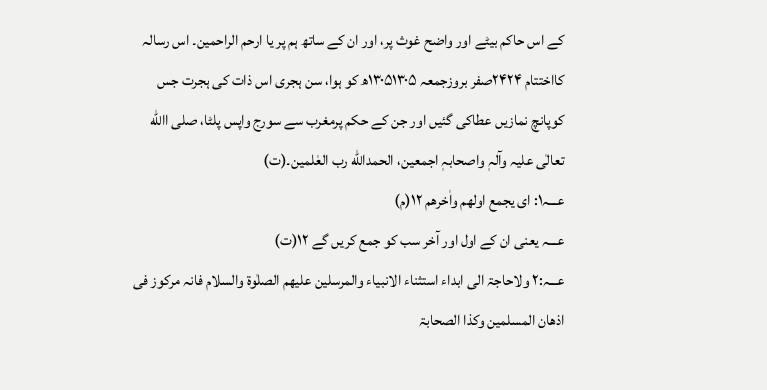کے اس حاکم بیٹے اور واضح غوث پر، اور ان کے ساتھ ہم پر یا ارحم الراحمین۔ اس رسالہ کااختتام ۲۴۲۴صفر بروزجمعہ ۱۳۰۵۱۳۰۵ھ کو ہوا، سن ہجری اس ذات کی ہجرت جس کوپانچ نمازیں عطاکی گئیں اور جن کے حکم پرمغرب سے سورج واپس پلٹا، صلی االله تعالٰی علیہ وآلہٖ واصحابہٖ اجمعین، الحمدالله رب العٰلمین۔(ت)
عـــہ۱: ای یجمع اولھم واٰخرھم ۱۲(م)
عـــہ یعنی ان کے اول اور آخر سب کو جمع کریں گے ۱۲(ت)
عـــہ:۲ ولاحاجۃ الی ابداء استثناء الانبیاء والمرسلین علیھم الصلٰوۃ والسلام فانہ مرکوز فی اذھان المسلمین وکذا الصحابۃ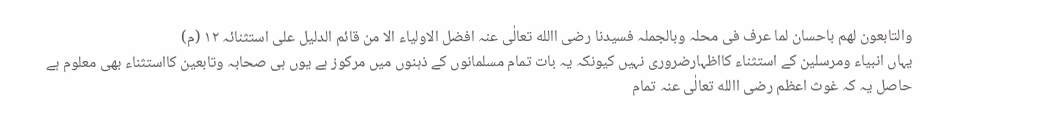والتابعون لھم باحسان لما عرف فی محلہ وبالجملہ فسیدنا رضی االله تعالٰی عنہ افضل الاولیاء الا من قائم الدلیل علی استثنائہ ۱۲ (م)
یہاں انبیاء ومرسلین کے استثناء کااظہارضروری نہیں کیونکہ یہ بات تمام مسلمانوں کے ذہنوں میں مرکوز ہے یوں ہی صحابہ وتابعین کااستثناء بھی معلوم ہے حاصل یہ کہ غوث اعظم رضی االله تعالٰی عنہ تمام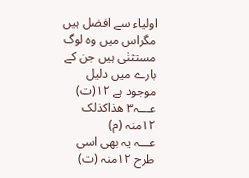اولیاء سے افضل ہیں مگراس میں وہ لوگ مستثنٰی ہیں جن کے بارے میں دلیل موجود ہے ۱۲(ت)
عـــہ۳ ھذاکذلک ۱۲منہ (م)
عـــہ یہ بھی اسی طرح ۱۲منہ (ت)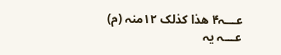عـــہ۴ ھذا کذلک ۱۲منہ (م)
عـــہ یہ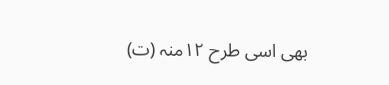بھی اسی طرح ۱۲منہ (ت)